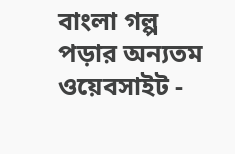বাংলা গল্প পড়ার অন্যতম ওয়েবসাইট -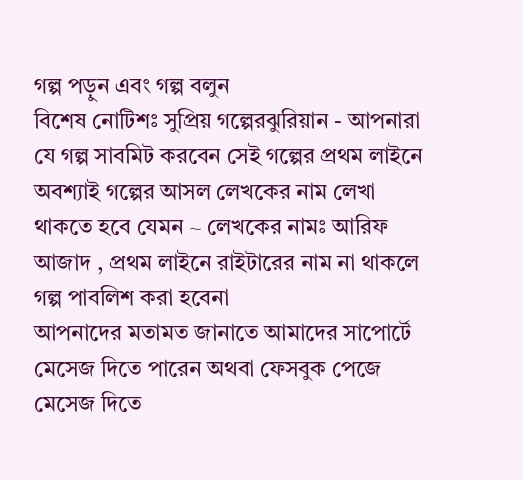গল্প পড়ুন এবং গল্প বলুন
বিশেষ নোটিশঃ সুপ্রিয় গল্পেরঝুরিয়ান - আপনারা যে গল্প সাবমিট করবেন সেই গল্পের প্রথম লাইনে অবশ্যাই গল্পের আসল লেখকের নাম লেখা থাকতে হবে যেমন ~ লেখকের নামঃ আরিফ আজাদ , প্রথম লাইনে রাইটারের নাম না থাকলে গল্প পাবলিশ করা হবেনা
আপনাদের মতামত জানাতে আমাদের সাপোর্টে মেসেজ দিতে পারেন অথবা ফেসবুক পেজে মেসেজ দিতে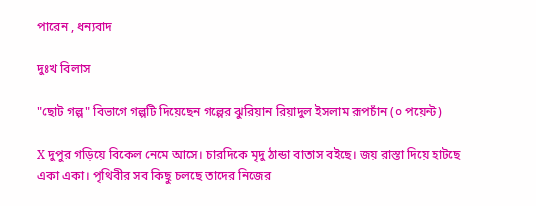পারেন , ধন্যবাদ

দুঃখ বিলাস

"ছোট গল্প" বিভাগে গল্পটি দিয়েছেন গল্পের ঝুরিয়ান রিয়াদুল ইসলাম রূপচাঁন (০ পয়েন্ট)

X দুপুর গড়িয়ে বিকেল নেমে আসে। চারদিকে মৃদু ঠান্ডা বাতাস বইছে। জয় রাস্তা দিয়ে হাটছে একা একা। পৃথিবীর সব কিছু চলছে তাদের নিজের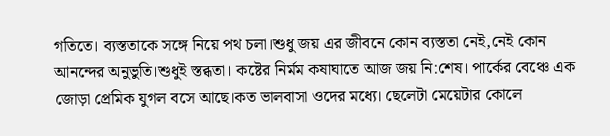গতিতে। ব্যস্ততাকে সঙ্গে নিয়ে পথ চলা।শুধু জয় এর জীবনে কোন ব্যস্ততা নেই,নেই কোন আনন্দের অনুভুতি।শুধুই স্তব্ধতা। কষ্টের নির্মম কষাঘাতে আজ জয় নি:শেষ। পার্কের বেঞ্চে এক জোড়া প্রেমিক যুগল বসে আছে।কত ভালবাসা ওদের মধ্যে। ছেলেটা মেয়েটার কোলে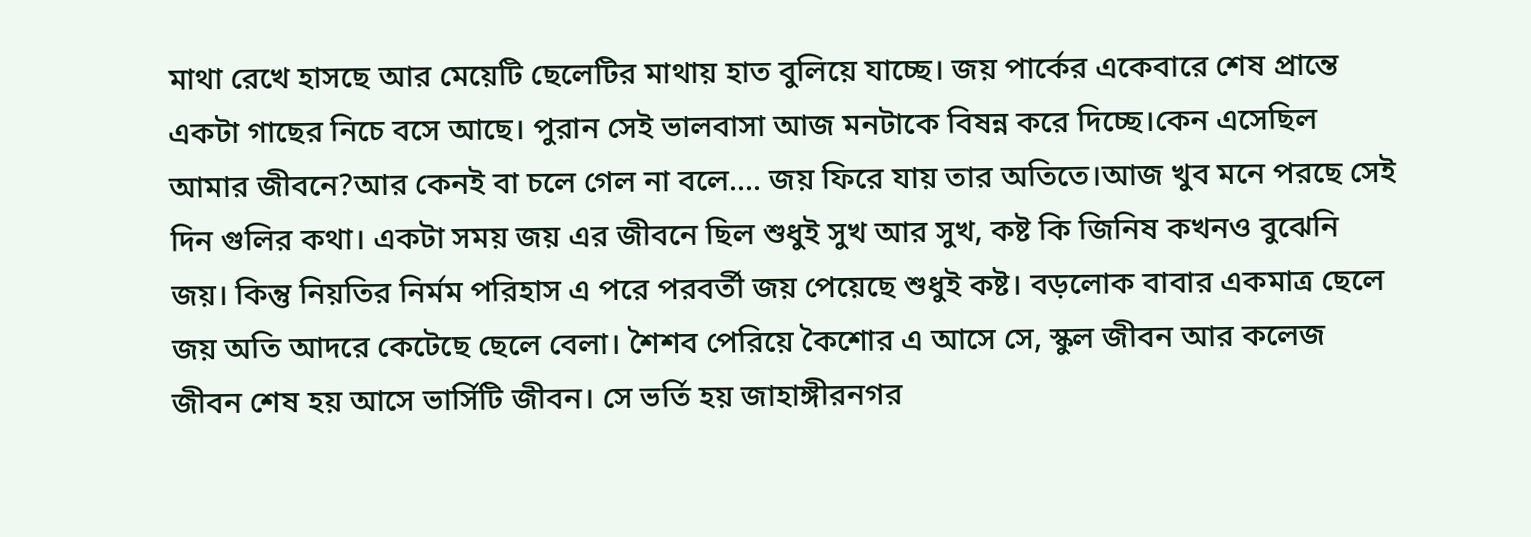মাথা রেখে হাসছে আর মেয়েটি ছেলেটির মাথায় হাত বুলিয়ে যাচ্ছে। জয় পার্কের একেবারে শেষ প্রান্তে একটা গাছের নিচে বসে আছে। পুরান সেই ভালবাসা আজ মনটাকে বিষন্ন করে দিচ্ছে।কেন এসেছিল আমার জীবনে?আর কেনই বা চলে গেল না বলে.... জয় ফিরে যায় তার অতিতে।আজ খুব মনে পরছে সেই দিন গুলির কথা। একটা সময় জয় এর জীবনে ছিল শুধুই সুখ আর সুখ, কষ্ট কি জিনিষ কখনও বুঝেনি জয়। কিন্তু নিয়তির নির্মম পরিহাস এ পরে পরবর্তী জয় পেয়েছে শুধুই কষ্ট। বড়লোক বাবার একমাত্র ছেলে জয় অতি আদরে কেটেছে ছেলে বেলা। শৈশব পেরিয়ে কৈশোর এ আসে সে, স্কুল জীবন আর কলেজ জীবন শেষ হয় আসে ভার্সিটি জীবন। সে ভর্তি হয় জাহাঙ্গীরনগর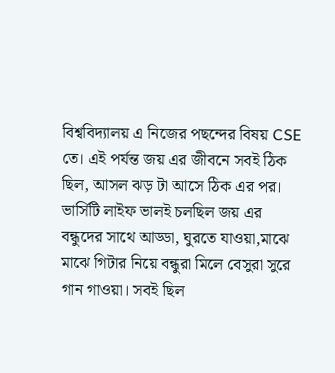বিশ্ববিদ্যালয় এ নিজের পছন্দের বিষয় CSE তে। এই পর্যন্ত জয় এর জীবনে সবই ঠিক ছিল, আসল ঝড় টা আসে ঠিক এর পর। ভার্সিটি লাইফ ভালই চলছিল জয় এর বন্ধুদের সাথে আড্ডা, ঘুরতে যাওয়া,মাঝে মাঝে গিটার নিয়ে বন্ধুরা মিলে বেসুরা সুরে গান গাওয়া। সবই ছিল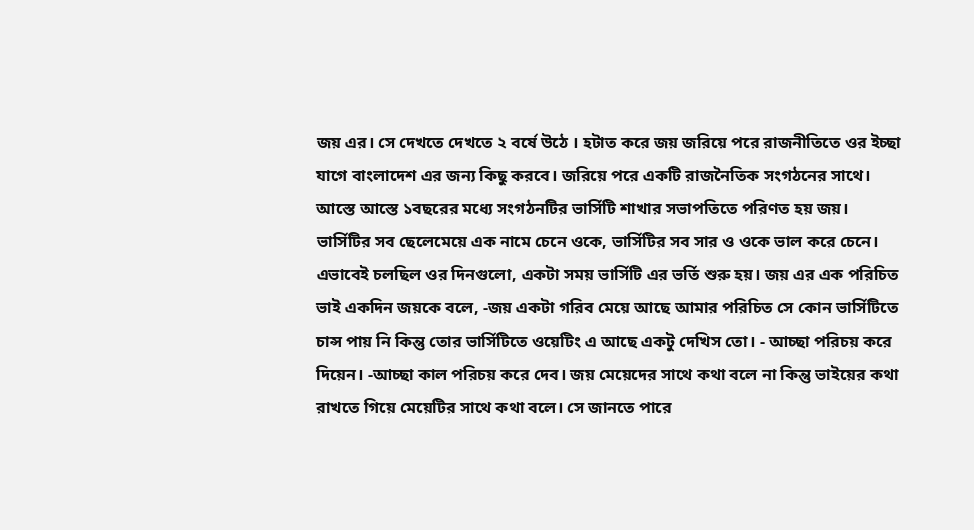জয় এর। সে দেখতে দেখতে ২ বর্ষে উঠে । হটাত করে জয় জরিয়ে পরে রাজনীতিতে ওর ইচ্ছা যাগে বাংলাদেশ এর জন্য কিছু করবে। জরিয়ে পরে একটি রাজনৈতিক সংগঠনের সাথে। আস্তে আস্তে ১বছরের মধ্যে সংগঠনটির ভার্সিটি শাখার সভাপতিতে পরিণত হয় জয়। ভার্সিটির সব ছেলেমেয়ে এক নামে চেনে ওকে, ভার্সিটির সব সার ও ওকে ভাল করে চেনে। এভাবেই চলছিল ওর দিনগুলো, একটা সময় ভার্সিটি এর ভর্তি শুরু হয়। জয় এর এক পরিচিত ভাই একদিন জয়কে বলে, -জয় একটা গরিব মেয়ে আছে আমার পরিচিত সে কোন ভার্সিটিতে চান্স পায় নি কিন্তু তোর ভার্সিটিতে ওয়েটিং এ আছে একটু দেখিস তো। - আচ্ছা পরিচয় করে দিয়েন। -আচ্ছা কাল পরিচয় করে দেব। জয় মেয়েদের সাথে কথা বলে না কিন্তু ভাইয়ের কথা রাখতে গিয়ে মেয়েটির সাথে কথা বলে। সে জানতে পারে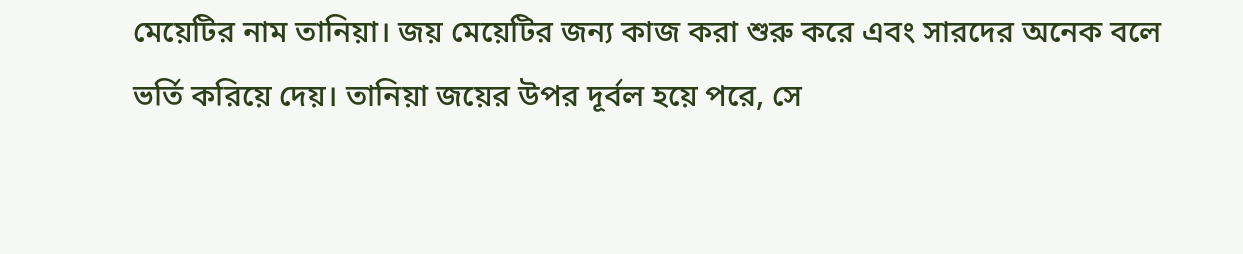মেয়েটির নাম তানিয়া। জয় মেয়েটির জন্য কাজ করা শুরু করে এবং সারদের অনেক বলে ভর্তি করিয়ে দেয়। তানিয়া জয়ের উপর দূর্বল হয়ে পরে, সে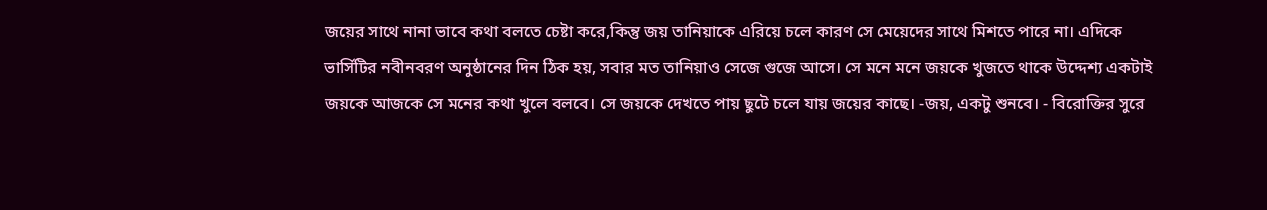জয়ের সাথে নানা ভাবে কথা বলতে চেষ্টা করে,কিন্তু জয় তানিয়াকে এরিয়ে চলে কারণ সে মেয়েদের সাথে মিশতে পারে না। এদিকে ভার্সিটির নবীনবরণ অনুষ্ঠানের দিন ঠিক হয়, সবার মত তানিয়াও সেজে গুজে আসে। সে মনে মনে জয়কে খুজতে থাকে উদ্দেশ্য একটাই জয়কে আজকে সে মনের কথা খুলে বলবে। সে জয়কে দেখতে পায় ছুটে চলে যায় জয়ের কাছে। -জয়, একটু শুনবে। - বিরোক্তির সুরে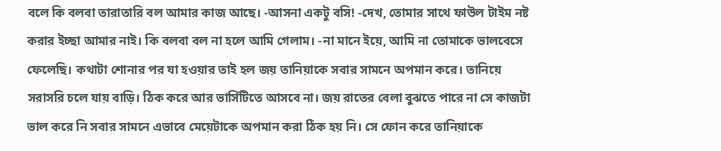বলে কি বলবা তারাতারি বল আমার কাজ আছে। -আসনা একটু বসি! -দেখ, তোমার সাথে ফাউল টাইম নষ্ট করার ইচ্ছা আমার নাই। কি বলবা বল না হলে আমি গেলাম। -না মানে ইয়ে, আমি না তোমাকে ভালবেসে ফেলেছি। কথাটা শোনার পর যা হওয়ার তাই হল জয় তানিয়াকে সবার সামনে অপমান করে। তানিয়ে সরাসরি চলে যায় বাড়ি। ঠিক করে আর ভার্সিটিতে আসবে না। জয় রাতের বেলা বুঝতে পারে না সে কাজটা ভাল করে নি সবার সামনে এভাবে মেয়েটাকে অপমান করা ঠিক হয় নি। সে ফোন করে তানিয়াকে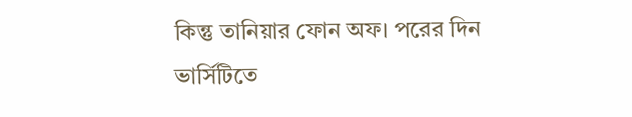কিন্তু তানিয়ার ফোন অফ। পরের দিন ভার্সিটিতে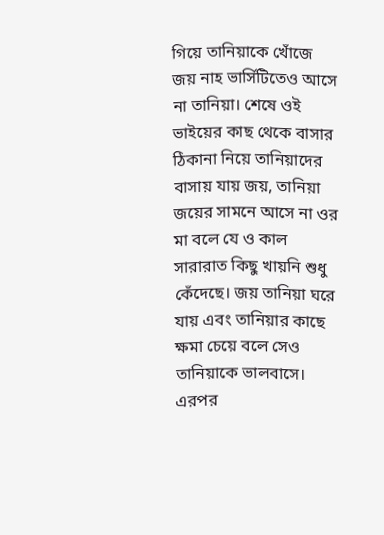গিয়ে তানিয়াকে খোঁজে জয় নাহ ভার্সিটিতেও আসে না তানিয়া। শেষে ওই ভাইয়ের কাছ থেকে বাসার ঠিকানা নিয়ে তানিয়াদের বাসায় যায় জয়, তানিয়া জয়ের সামনে আসে না ওর মা বলে যে ও কাল সারারাত কিছু খায়নি শুধু কেঁদেছে। জয় তানিয়া ঘরে যায় এবং তানিয়ার কাছে ক্ষমা চেয়ে বলে সেও তানিয়াকে ভালবাসে। এরপর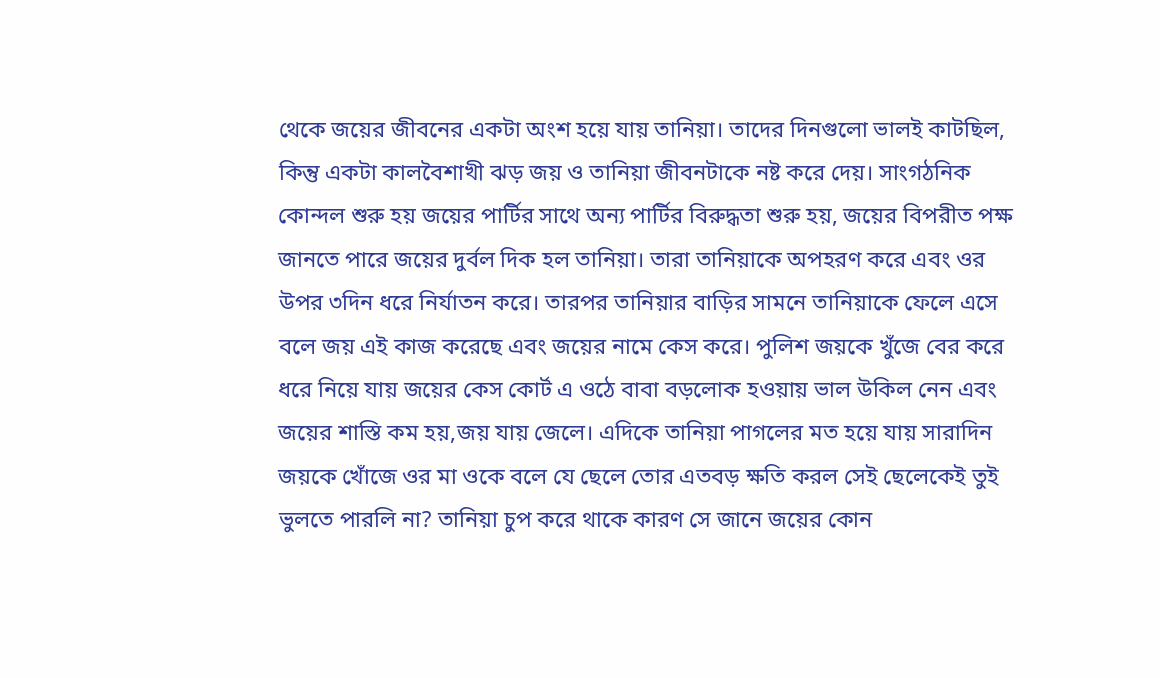থেকে জয়ের জীবনের একটা অংশ হয়ে যায় তানিয়া। তাদের দিনগুলো ভালই কাটছিল, কিন্তু একটা কালবৈশাখী ঝড় জয় ও তানিয়া জীবনটাকে নষ্ট করে দেয়। সাংগঠনিক কোন্দল শুরু হয় জয়ের পার্টির সাথে অন্য পার্টির বিরুদ্ধতা শুরু হয়, জয়ের বিপরীত পক্ষ জানতে পারে জয়ের দুর্বল দিক হল তানিয়া। তারা তানিয়াকে অপহরণ করে এবং ওর উপর ৩দিন ধরে নির্যাতন করে। তারপর তানিয়ার বাড়ির সামনে তানিয়াকে ফেলে এসে বলে জয় এই কাজ করেছে এবং জয়ের নামে কেস করে। পুলিশ জয়কে খুঁজে বের করে ধরে নিয়ে যায় জয়ের কেস কোর্ট এ ওঠে বাবা বড়লোক হওয়ায় ভাল উকিল নেন এবং জয়ের শাস্তি কম হয়,জয় যায় জেলে। এদিকে তানিয়া পাগলের মত হয়ে যায় সারাদিন জয়কে খোঁজে ওর মা ওকে বলে যে ছেলে তোর এতবড় ক্ষতি করল সেই ছেলেকেই তুই ভুলতে পারলি না? তানিয়া চুপ করে থাকে কারণ সে জানে জয়ের কোন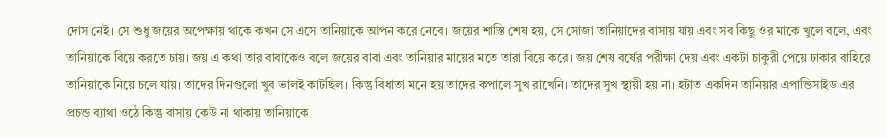দোস নেই। সে শুধু জয়ের অপেক্ষায় থাকে কখন সে এসে তানিয়াকে আপন করে নেবে। জয়ের শাস্তি শেষ হয়, সে সোজা তানিয়াদের বাসায় যায় এবং সব কিছু ওর মাকে খুলে বলে, এবং তানিয়াকে বিয়ে করতে চায়। জয় এ কথা তার বাবাকেও বলে জয়ের বাবা এবং তানিয়ার মায়ের মতে তারা বিয়ে করে। জয় শেষ বর্ষের পরীক্ষা দেয় এবং একটা চাকুরী পেয়ে ঢাকার বাহিরে তানিয়াকে নিয়ে চলে যায়। তাদের দিনগুলো খুব ভালই কাটছিল। কিন্তু বিধাতা মনে হয় তাদের কপালে সুখ রাখেনি। তাদের সুখ স্থায়ী হয় না। হটাত একদিন তানিয়ার এপান্ডিসাইড এর প্রচন্ড ব্যাথা ওঠে কিন্তু বাসায় কেউ না থাকায় তানিয়াকে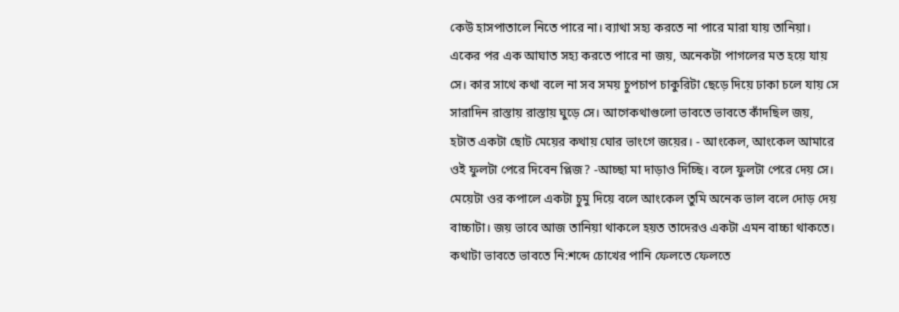কেউ হাসপাতালে নিতে পারে না। ব্যাথা সহ্য করতে না পারে মারা যায় তানিয়া। একের পর এক আঘাত সহ্য করতে পারে না জয়, অনেকটা পাগলের মত হয়ে যায় সে। কার সাথে কথা বলে না সব সময় চুপচাপ চাকুরিটা ছেড়ে দিয়ে ঢাকা চলে যায় সে সারাদিন রাস্তায় রাস্তায় ঘুড়ে সে। আগেকথাগুলো ভাবতে ভাবতে কাঁদছিল জয়, হটাত একটা ছোট মেয়ের কথায় ঘোর ভাংগে জয়ের। - আংকেল, আংকেল আমারে ওই ফুলটা পেরে দিবেন প্লিজ? -আচ্ছা মা দাড়াও দিচ্ছি। বলে ফুলটা পেরে দেয় সে। মেয়েটা ওর কপালে একটা চুমু দিয়ে বলে আংকেল তুমি অনেক ভাল বলে দোড় দেয় বাচ্চাটা। জয় ভাবে আজ তানিয়া থাকলে হয়ত তাদেরও একটা এমন বাচ্চা থাকতে। কথাটা ভাবতে ভাবতে নি:শব্দে চোখের পানি ফেলতে ফেলতে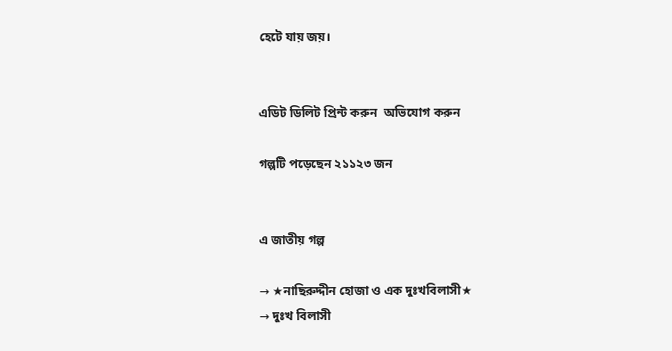হেটে যায় জয়।


এডিট ডিলিট প্রিন্ট করুন  অভিযোগ করুন

গল্পটি পড়েছেন ২১১২৩ জন


এ জাতীয় গল্প

→ ★নাছিরুদ্দীন হোজা ও এক দুঃখবিলাসী★
→ দুঃখ বিলাসী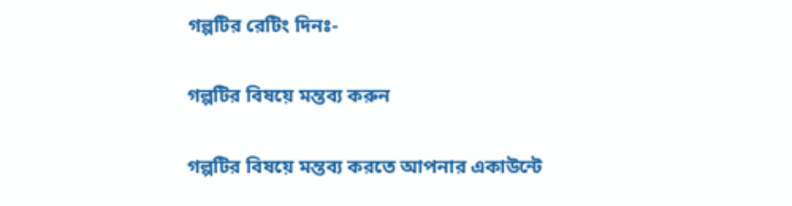গল্পটির রেটিং দিনঃ-

গল্পটির বিষয়ে মন্তব্য করুন

গল্পটির বিষয়ে মন্তব্য করতে আপনার একাউন্টে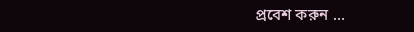প্রবেশ করুন ...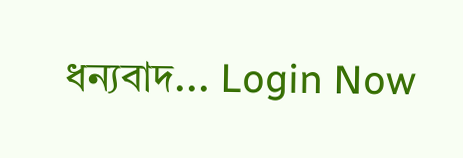ধন্যবাদ... Login Now